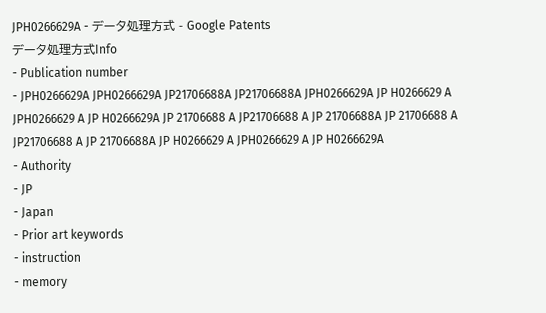JPH0266629A - データ処理方式 - Google Patents
データ処理方式Info
- Publication number
- JPH0266629A JPH0266629A JP21706688A JP21706688A JPH0266629A JP H0266629 A JPH0266629 A JP H0266629A JP 21706688 A JP21706688 A JP 21706688A JP 21706688 A JP21706688 A JP 21706688A JP H0266629 A JPH0266629 A JP H0266629A
- Authority
- JP
- Japan
- Prior art keywords
- instruction
- memory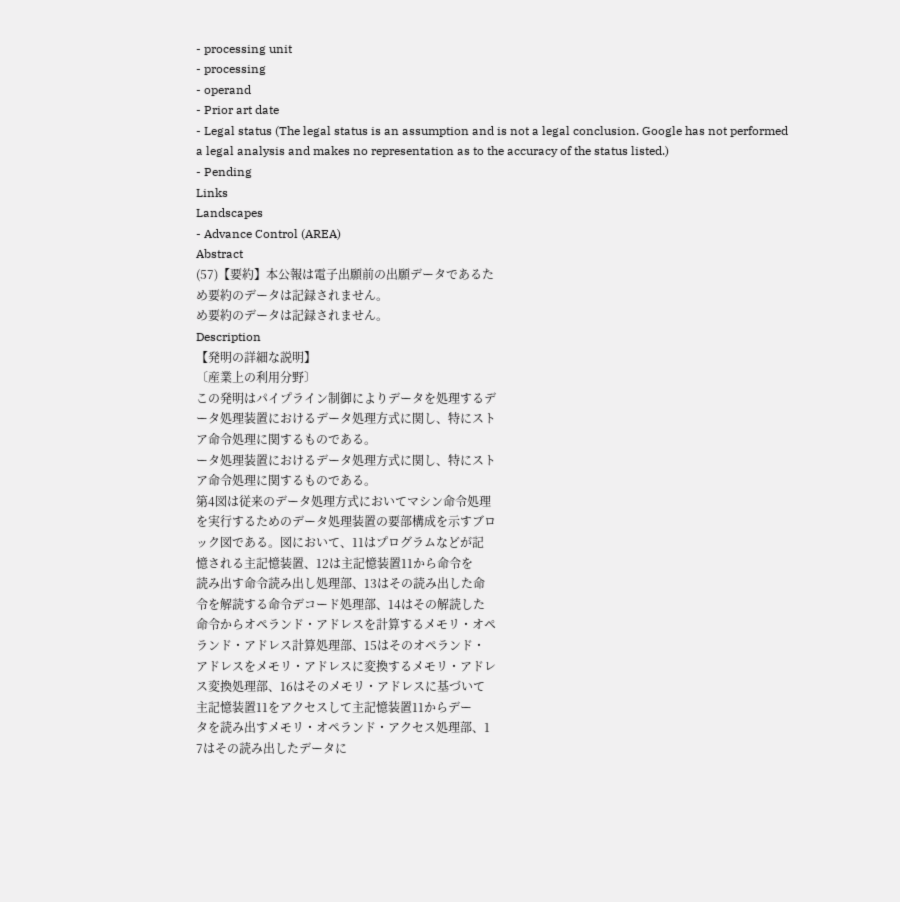- processing unit
- processing
- operand
- Prior art date
- Legal status (The legal status is an assumption and is not a legal conclusion. Google has not performed a legal analysis and makes no representation as to the accuracy of the status listed.)
- Pending
Links
Landscapes
- Advance Control (AREA)
Abstract
(57)【要約】本公報は電子出願前の出願データであるた
め要約のデータは記録されません。
め要約のデータは記録されません。
Description
【発明の詳細な説明】
〔産業上の利用分野〕
この発明はパイプライン制御によりデータを処理するデ
ータ処理装置におけるデータ処理方式に関し、特にスト
ア命令処理に関するものである。
ータ処理装置におけるデータ処理方式に関し、特にスト
ア命令処理に関するものである。
第4図は従来のデータ処理方式においてマシン命令処理
を実行するためのデータ処理装置の要部構成を示すブロ
ック図である。図において、11はプログラムなどが記
憶される主記憶装置、12は主記憶装置11から命令を
読み出す命令読み出し処理部、13はその読み出した命
令を解読する命令デコード処理部、14はその解読した
命令からオペランド・アドレスを計算するメモリ・オペ
ランド・アドレス計算処理部、15はそのオペランド・
アドレスをメモリ・アドレスに変換するメモリ・アドレ
ス変換処理部、16はそのメモリ・アドレスに基づいて
主記憶装置11をアクセスして主記憶装置11からデー
タを読み出すメモリ・オペランド・アクセス処理部、1
7はその読み出したデータに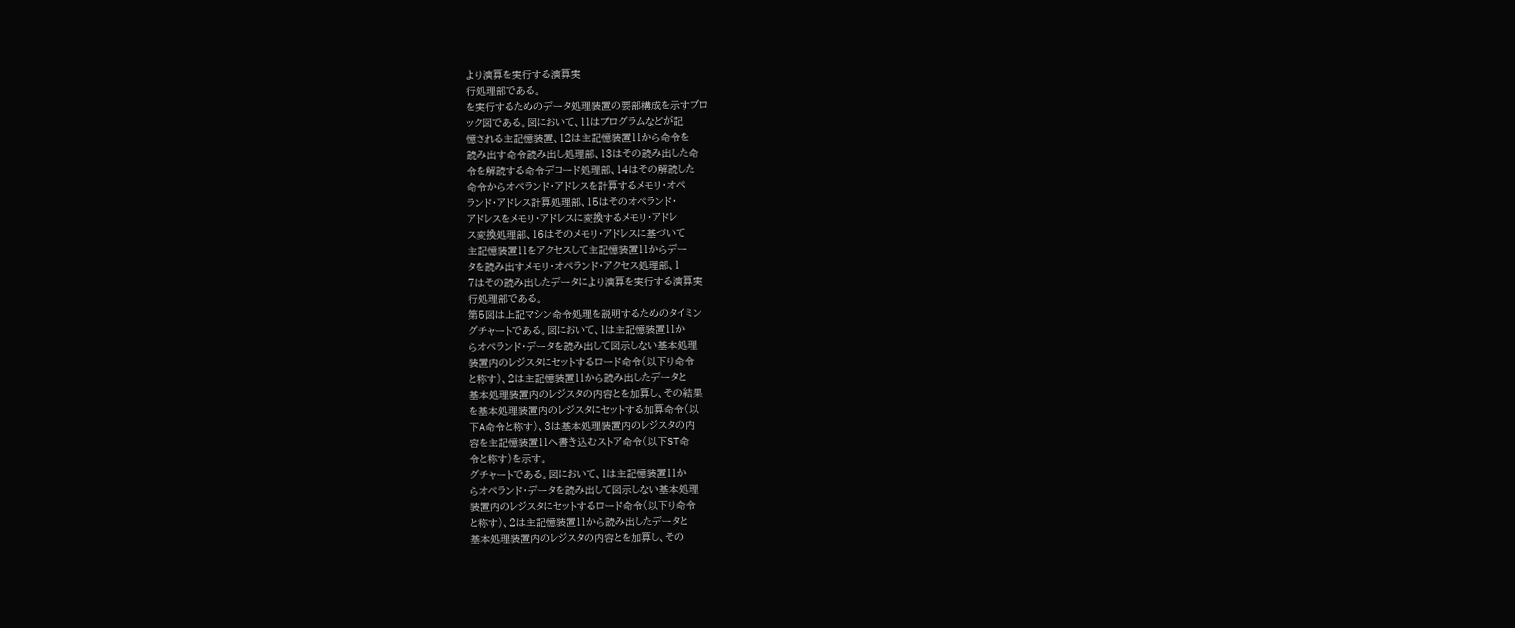より演算を実行する演算実
行処理部である。
を実行するためのデータ処理装置の要部構成を示すブロ
ック図である。図において、11はプログラムなどが記
憶される主記憶装置、12は主記憶装置11から命令を
読み出す命令読み出し処理部、13はその読み出した命
令を解読する命令デコード処理部、14はその解読した
命令からオペランド・アドレスを計算するメモリ・オペ
ランド・アドレス計算処理部、15はそのオペランド・
アドレスをメモリ・アドレスに変換するメモリ・アドレ
ス変換処理部、16はそのメモリ・アドレスに基づいて
主記憶装置11をアクセスして主記憶装置11からデー
タを読み出すメモリ・オペランド・アクセス処理部、1
7はその読み出したデータにより演算を実行する演算実
行処理部である。
第5図は上記マシン命令処理を説明するためのタイミン
グチャートである。図において、1は主記憶装置11か
らオペランド・データを読み出して図示しない基本処理
装置内のレジスタにセットするロード命令(以下り命令
と称す)、2は主記憶装置11から読み出したデータと
基本処理装置内のレジスタの内容とを加算し、その結果
を基本処理装置内のレジスタにセットする加算命令(以
下A命令と称す)、3は基本処理装置内のレジスタの内
容を主記憶装置11へ書き込むストア命令(以下ST命
令と称す)を示す。
グチャートである。図において、1は主記憶装置11か
らオペランド・データを読み出して図示しない基本処理
装置内のレジスタにセットするロード命令(以下り命令
と称す)、2は主記憶装置11から読み出したデータと
基本処理装置内のレジスタの内容とを加算し、その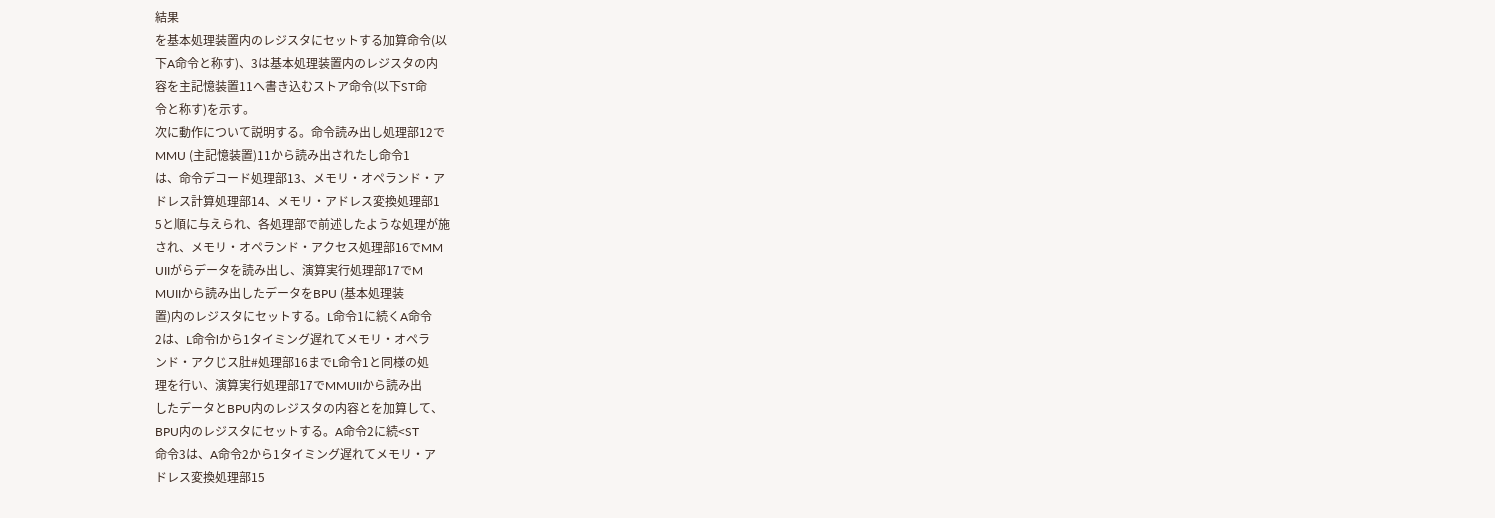結果
を基本処理装置内のレジスタにセットする加算命令(以
下A命令と称す)、3は基本処理装置内のレジスタの内
容を主記憶装置11へ書き込むストア命令(以下ST命
令と称す)を示す。
次に動作について説明する。命令読み出し処理部12で
MMU (主記憶装置)11から読み出されたし命令1
は、命令デコード処理部13、メモリ・オペランド・ア
ドレス計算処理部14、メモリ・アドレス変換処理部1
5と順に与えられ、各処理部で前述したような処理が施
され、メモリ・オペランド・アクセス処理部16でMM
UIIがらデータを読み出し、演算実行処理部17でM
MUIIから読み出したデータをBPU (基本処理装
置)内のレジスタにセットする。L命令1に続くA命令
2は、L命令lから1タイミング遅れてメモリ・オペラ
ンド・アクじス肚#処理部16までL命令1と同様の処
理を行い、演算実行処理部17でMMUIIから読み出
したデータとBPU内のレジスタの内容とを加算して、
BPU内のレジスタにセットする。A命令2に続<ST
命令3は、A命令2から1タイミング遅れてメモリ・ア
ドレス変換処理部15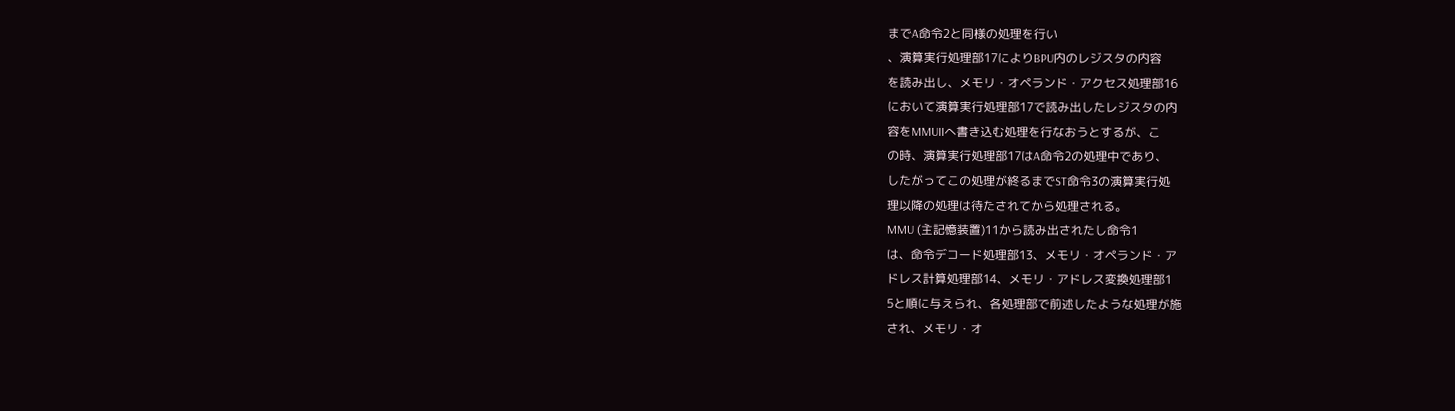までA命令2と同様の処理を行い
、演算実行処理部17によりBPU内のレジスタの内容
を読み出し、メモリ・オペランド・アクセス処理部16
において演算実行処理部17で読み出したレジスタの内
容をMMUIIへ書き込む処理を行なおうとするが、こ
の時、演算実行処理部17はA命令2の処理中であり、
したがってこの処理が終るまでST命令3の演算実行処
理以降の処理は待たされてから処理される。
MMU (主記憶装置)11から読み出されたし命令1
は、命令デコード処理部13、メモリ・オペランド・ア
ドレス計算処理部14、メモリ・アドレス変換処理部1
5と順に与えられ、各処理部で前述したような処理が施
され、メモリ・オ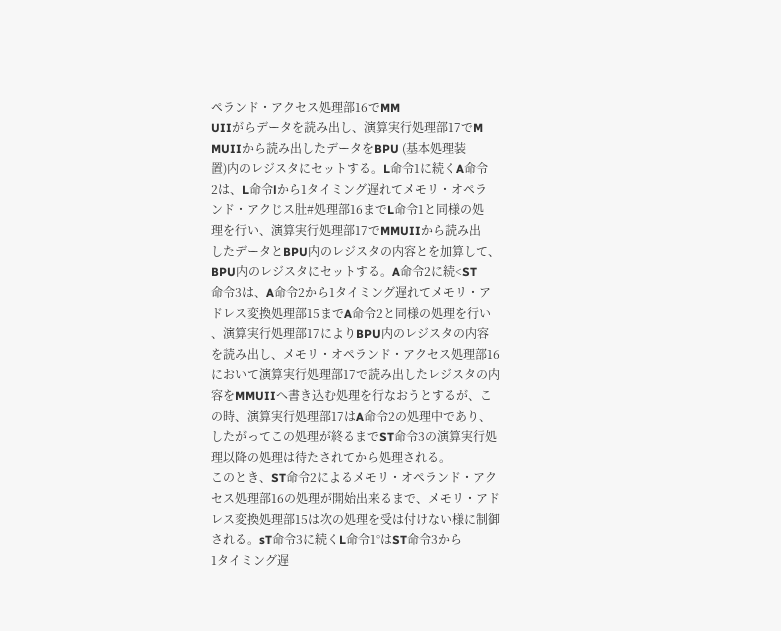ペランド・アクセス処理部16でMM
UIIがらデータを読み出し、演算実行処理部17でM
MUIIから読み出したデータをBPU (基本処理装
置)内のレジスタにセットする。L命令1に続くA命令
2は、L命令lから1タイミング遅れてメモリ・オペラ
ンド・アクじス肚#処理部16までL命令1と同様の処
理を行い、演算実行処理部17でMMUIIから読み出
したデータとBPU内のレジスタの内容とを加算して、
BPU内のレジスタにセットする。A命令2に続<ST
命令3は、A命令2から1タイミング遅れてメモリ・ア
ドレス変換処理部15までA命令2と同様の処理を行い
、演算実行処理部17によりBPU内のレジスタの内容
を読み出し、メモリ・オペランド・アクセス処理部16
において演算実行処理部17で読み出したレジスタの内
容をMMUIIへ書き込む処理を行なおうとするが、こ
の時、演算実行処理部17はA命令2の処理中であり、
したがってこの処理が終るまでST命令3の演算実行処
理以降の処理は待たされてから処理される。
このとき、ST命令2によるメモリ・オペランド・アク
セス処理部16の処理が開始出来るまで、メモリ・アド
レス変換処理部15は次の処理を受は付けない様に制御
される。sT命令3に続くL命令1°はST命令3から
1タイミング遅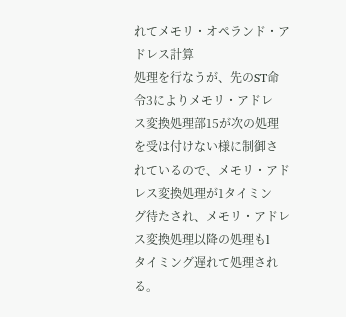れてメモリ・オペランド・アドレス計算
処理を行なうが、先のST命令3によりメモリ・アドレ
ス変換処理部15が次の処理を受は付けない様に制御さ
れているので、メモリ・アドレス変換処理が1タイミン
グ待たされ、メモリ・アドレス変換処理以降の処理もl
タイミング遅れて処理される。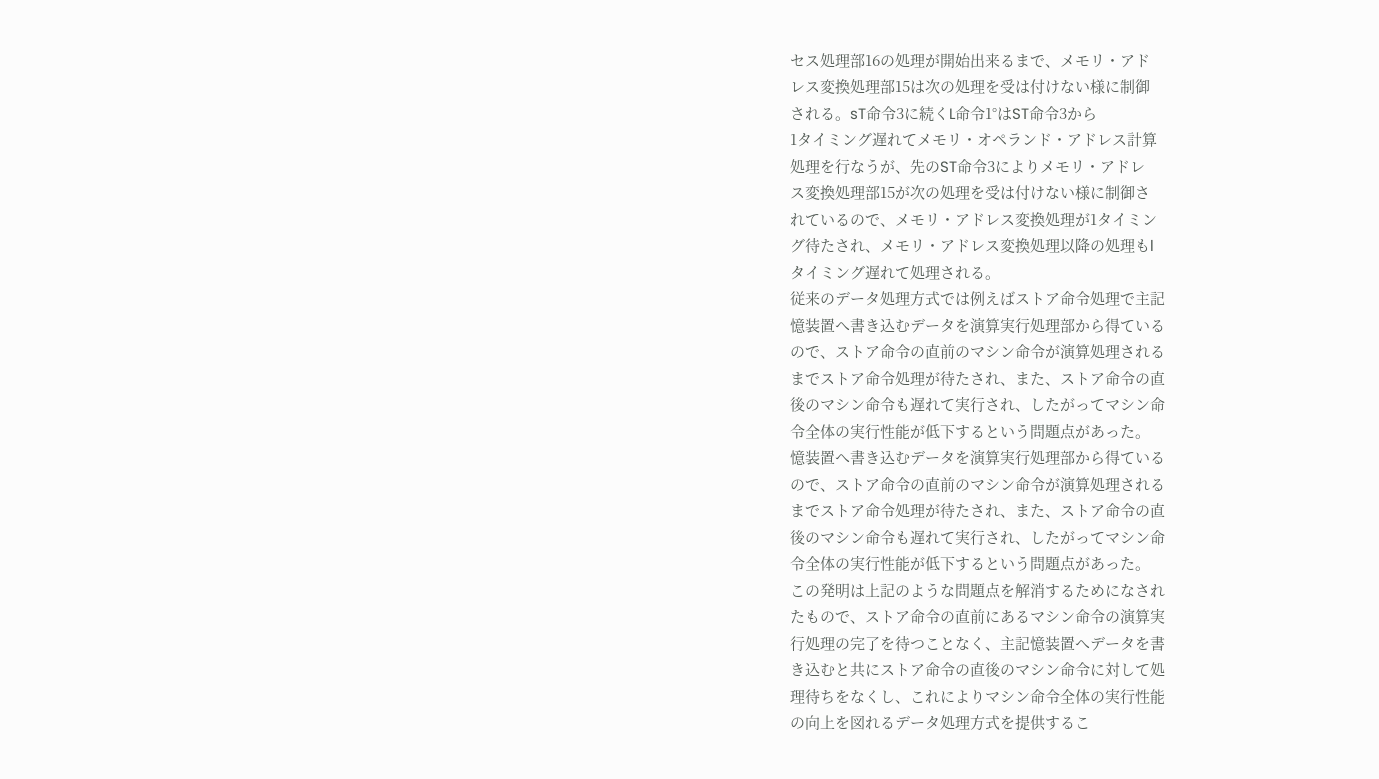セス処理部16の処理が開始出来るまで、メモリ・アド
レス変換処理部15は次の処理を受は付けない様に制御
される。sT命令3に続くL命令1°はST命令3から
1タイミング遅れてメモリ・オペランド・アドレス計算
処理を行なうが、先のST命令3によりメモリ・アドレ
ス変換処理部15が次の処理を受は付けない様に制御さ
れているので、メモリ・アドレス変換処理が1タイミン
グ待たされ、メモリ・アドレス変換処理以降の処理もl
タイミング遅れて処理される。
従来のデータ処理方式では例えばストア命令処理で主記
憶装置へ書き込むデータを演算実行処理部から得ている
ので、ストア命令の直前のマシン命令が演算処理される
までストア命令処理が待たされ、また、ストア命令の直
後のマシン命令も遅れて実行され、したがってマシン命
令全体の実行性能が低下するという問題点があった。
憶装置へ書き込むデータを演算実行処理部から得ている
ので、ストア命令の直前のマシン命令が演算処理される
までストア命令処理が待たされ、また、ストア命令の直
後のマシン命令も遅れて実行され、したがってマシン命
令全体の実行性能が低下するという問題点があった。
この発明は上記のような問題点を解消するためになされ
たもので、ストア命令の直前にあるマシン命令の演算実
行処理の完了を待つことなく、主記憶装置へデータを書
き込むと共にストア命令の直後のマシン命令に対して処
理待ちをなくし、これによりマシン命令全体の実行性能
の向上を図れるデータ処理方式を提供するこ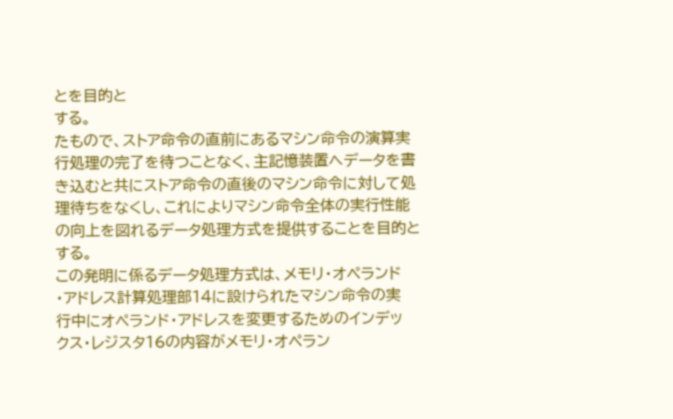とを目的と
する。
たもので、ストア命令の直前にあるマシン命令の演算実
行処理の完了を待つことなく、主記憶装置へデータを書
き込むと共にストア命令の直後のマシン命令に対して処
理待ちをなくし、これによりマシン命令全体の実行性能
の向上を図れるデータ処理方式を提供することを目的と
する。
この発明に係るデータ処理方式は、メモリ・オペランド
・アドレス計算処理部14に設けられたマシン命令の実
行中にオペランド・アドレスを変更するためのインデッ
クス・レジスタ16の内容がメモリ・オペラン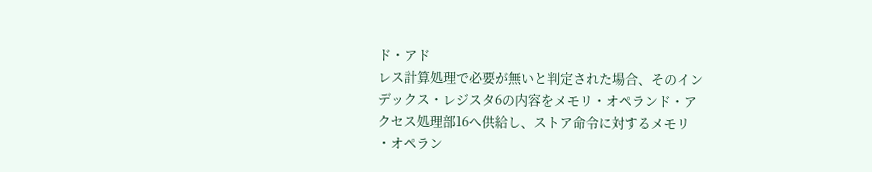ド・アド
レス計算処理で必要が無いと判定された場合、そのイン
デックス・レジスタ6の内容をメモリ・オペランド・ア
クセス処理部16へ供給し、ストア命令に対するメモリ
・オペラン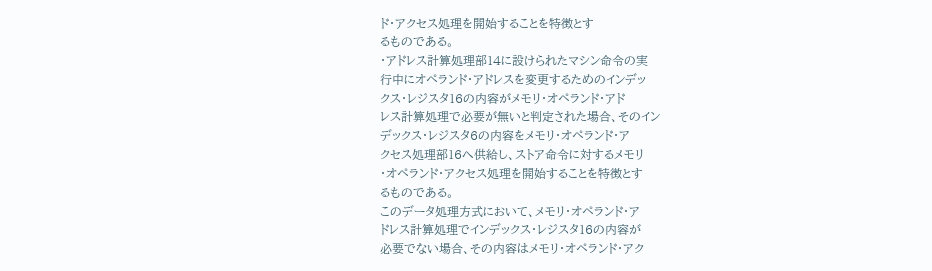ド・アクセス処理を開始することを特徴とす
るものである。
・アドレス計算処理部14に設けられたマシン命令の実
行中にオペランド・アドレスを変更するためのインデッ
クス・レジスタ16の内容がメモリ・オペランド・アド
レス計算処理で必要が無いと判定された場合、そのイン
デックス・レジスタ6の内容をメモリ・オペランド・ア
クセス処理部16へ供給し、ストア命令に対するメモリ
・オペランド・アクセス処理を開始することを特徴とす
るものである。
このデータ処理方式において、メモリ・オペランド・ア
ドレス計算処理でインデックス・レジスタ16の内容が
必要でない場合、その内容はメモリ・オペランド・アク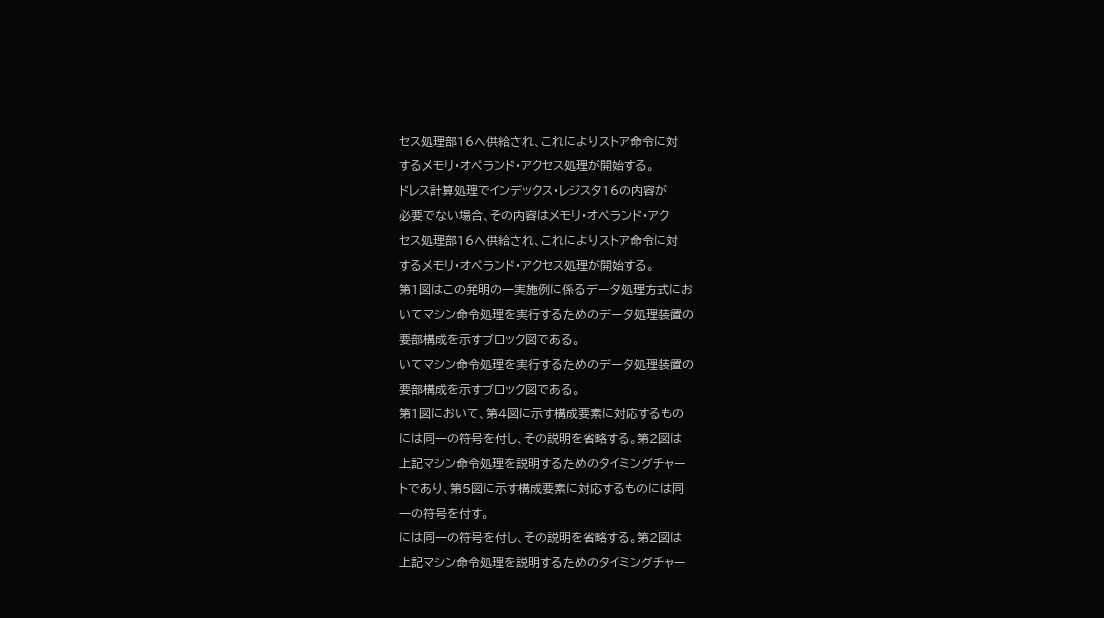セス処理部16へ供給され、これによりストア命令に対
するメモリ・オペランド・アクセス処理が開始する。
ドレス計算処理でインデックス・レジスタ16の内容が
必要でない場合、その内容はメモリ・オペランド・アク
セス処理部16へ供給され、これによりストア命令に対
するメモリ・オペランド・アクセス処理が開始する。
第1図はこの発明の一実施例に係るデータ処理方式にお
いてマシン命令処理を実行するためのデータ処理装置の
要部構成を示すブロック図である。
いてマシン命令処理を実行するためのデータ処理装置の
要部構成を示すブロック図である。
第1図において、第4図に示す構成要素に対応するもの
には同一の符号を付し、その説明を省略する。第2図は
上記マシン命令処理を説明するためのタイミングチャー
トであり、第5図に示す構成要素に対応するものには同
一の符号を付す。
には同一の符号を付し、その説明を省略する。第2図は
上記マシン命令処理を説明するためのタイミングチャー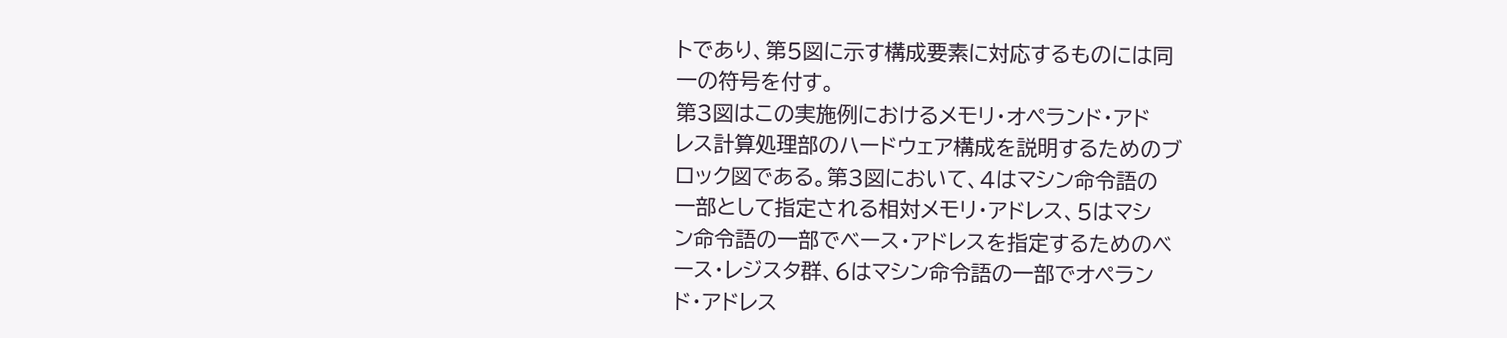トであり、第5図に示す構成要素に対応するものには同
一の符号を付す。
第3図はこの実施例におけるメモリ・オペランド・アド
レス計算処理部のハードウェア構成を説明するためのブ
ロック図である。第3図において、4はマシン命令語の
一部として指定される相対メモリ・アドレス、5はマシ
ン命令語の一部でベース・アドレスを指定するためのベ
ース・レジスタ群、6はマシン命令語の一部でオペラン
ド・アドレス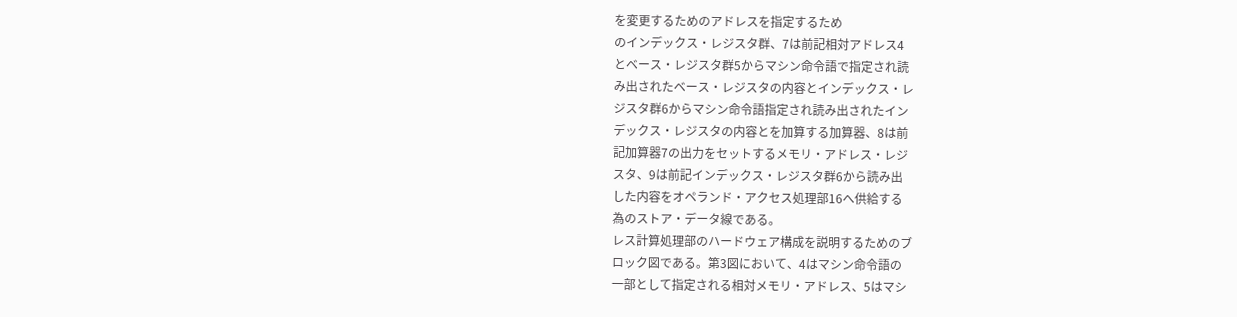を変更するためのアドレスを指定するため
のインデックス・レジスタ群、7は前記相対アドレス4
とベース・レジスタ群5からマシン命令語で指定され読
み出されたベース・レジスタの内容とインデックス・レ
ジスタ群6からマシン命令語指定され読み出されたイン
デックス・レジスタの内容とを加算する加算器、8は前
記加算器7の出力をセットするメモリ・アドレス・レジ
スタ、9は前記インデックス・レジスタ群6から読み出
した内容をオペランド・アクセス処理部16へ供給する
為のストア・データ線である。
レス計算処理部のハードウェア構成を説明するためのブ
ロック図である。第3図において、4はマシン命令語の
一部として指定される相対メモリ・アドレス、5はマシ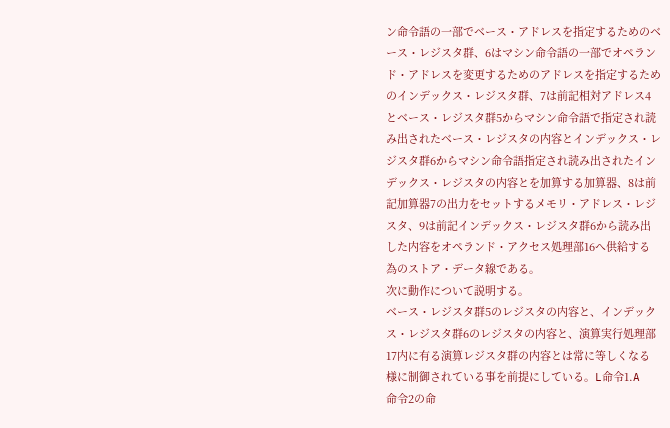ン命令語の一部でベース・アドレスを指定するためのベ
ース・レジスタ群、6はマシン命令語の一部でオペラン
ド・アドレスを変更するためのアドレスを指定するため
のインデックス・レジスタ群、7は前記相対アドレス4
とベース・レジスタ群5からマシン命令語で指定され読
み出されたベース・レジスタの内容とインデックス・レ
ジスタ群6からマシン命令語指定され読み出されたイン
デックス・レジスタの内容とを加算する加算器、8は前
記加算器7の出力をセットするメモリ・アドレス・レジ
スタ、9は前記インデックス・レジスタ群6から読み出
した内容をオペランド・アクセス処理部16へ供給する
為のストア・データ線である。
次に動作について説明する。
ベース・レジスタ群5のレジスタの内容と、インデック
ス・レジスタ群6のレジスタの内容と、演算実行処理部
17内に有る演算レジスタ群の内容とは常に等しくなる
様に制御されている事を前提にしている。L命令1.A
命令2の命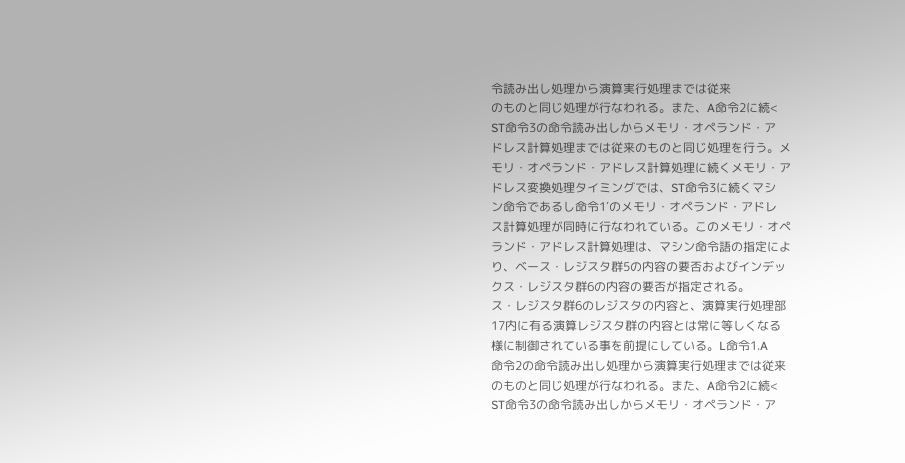令読み出し処理から演算実行処理までは従来
のものと同じ処理が行なわれる。また、A命令2に続<
ST命令3の命令読み出しからメモリ・オペランド・ア
ドレス計算処理までは従来のものと同じ処理を行う。メ
モリ・オペランド・アドレス計算処理に続くメモリ・ア
ドレス変換処理タイミングでは、ST命令3に続くマシ
ン命令であるし命令1′のメモリ・オペランド・アドレ
ス計算処理が同時に行なわれている。このメモリ・オペ
ランド・アドレス計算処理は、マシン命令語の指定によ
り、ベース・レジスタ群5の内容の要否およびインデッ
クス・レジスタ群6の内容の要否が指定される。
ス・レジスタ群6のレジスタの内容と、演算実行処理部
17内に有る演算レジスタ群の内容とは常に等しくなる
様に制御されている事を前提にしている。L命令1.A
命令2の命令読み出し処理から演算実行処理までは従来
のものと同じ処理が行なわれる。また、A命令2に続<
ST命令3の命令読み出しからメモリ・オペランド・ア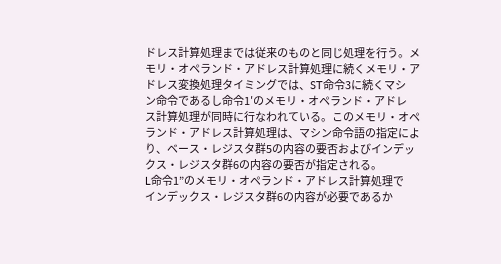ドレス計算処理までは従来のものと同じ処理を行う。メ
モリ・オペランド・アドレス計算処理に続くメモリ・ア
ドレス変換処理タイミングでは、ST命令3に続くマシ
ン命令であるし命令1′のメモリ・オペランド・アドレ
ス計算処理が同時に行なわれている。このメモリ・オペ
ランド・アドレス計算処理は、マシン命令語の指定によ
り、ベース・レジスタ群5の内容の要否およびインデッ
クス・レジスタ群6の内容の要否が指定される。
L命令1”のメモリ・オペランド・アドレス計算処理で
インデックス・レジスタ群6の内容が必要であるか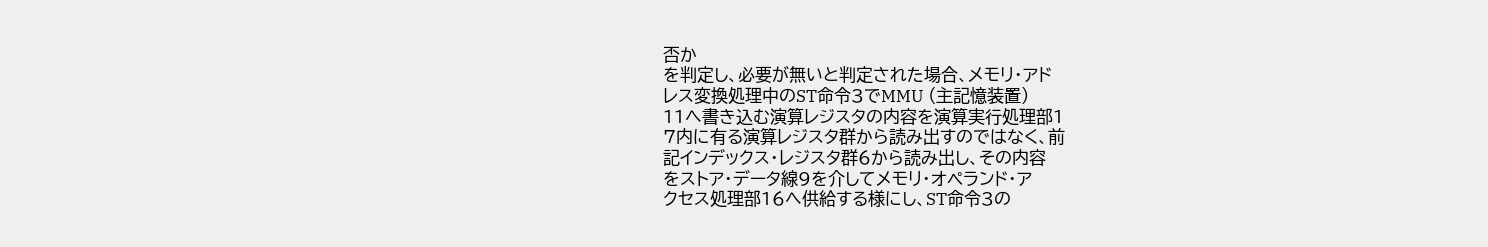否か
を判定し、必要が無いと判定された場合、メモリ・アド
レス変換処理中のST命令3でMMU (主記憶装置)
11へ書き込む演算レジスタの内容を演算実行処理部1
7内に有る演算レジスタ群から読み出すのではなく、前
記インデックス・レジスタ群6から読み出し、その内容
をストア・データ線9を介してメモリ・オペランド・ア
クセス処理部16へ供給する様にし、ST命令3の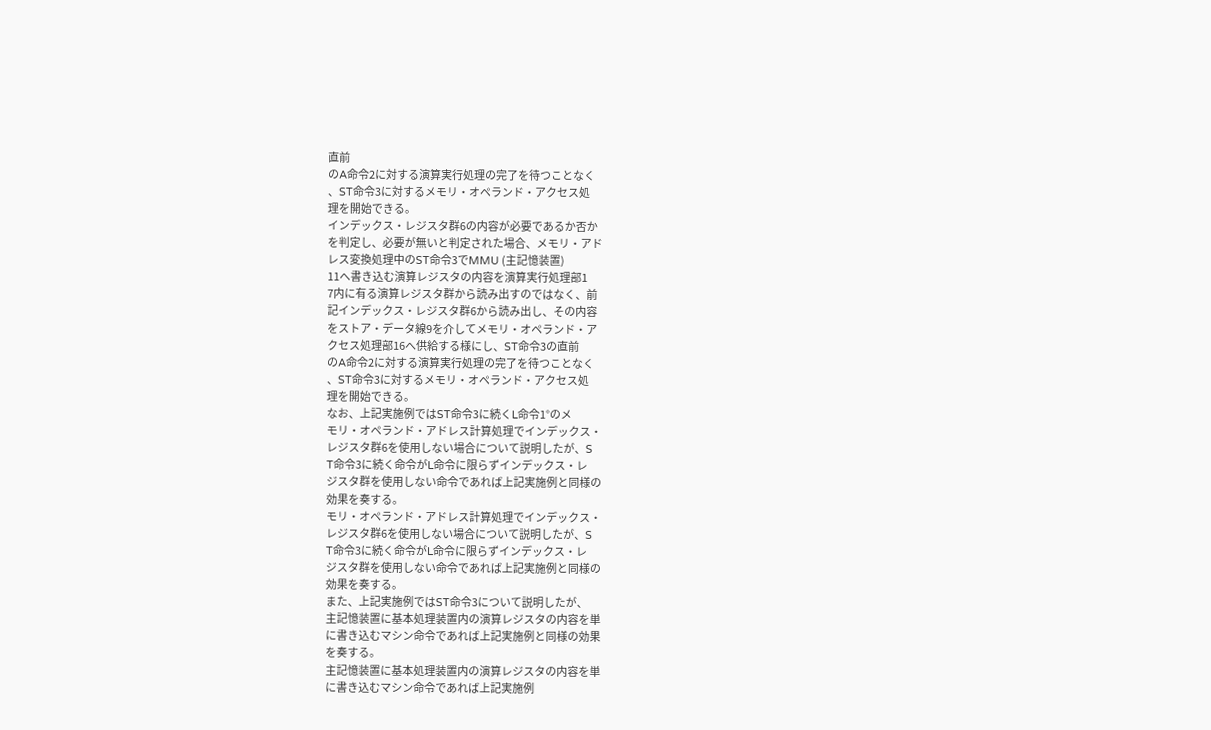直前
のA命令2に対する演算実行処理の完了を待つことなく
、ST命令3に対するメモリ・オペランド・アクセス処
理を開始できる。
インデックス・レジスタ群6の内容が必要であるか否か
を判定し、必要が無いと判定された場合、メモリ・アド
レス変換処理中のST命令3でMMU (主記憶装置)
11へ書き込む演算レジスタの内容を演算実行処理部1
7内に有る演算レジスタ群から読み出すのではなく、前
記インデックス・レジスタ群6から読み出し、その内容
をストア・データ線9を介してメモリ・オペランド・ア
クセス処理部16へ供給する様にし、ST命令3の直前
のA命令2に対する演算実行処理の完了を待つことなく
、ST命令3に対するメモリ・オペランド・アクセス処
理を開始できる。
なお、上記実施例ではST命令3に続くL命令1°のメ
モリ・オペランド・アドレス計算処理でインデックス・
レジスタ群6を使用しない場合について説明したが、S
T命令3に続く命令がL命令に限らずインデックス・レ
ジスタ群を使用しない命令であれば上記実施例と同様の
効果を奏する。
モリ・オペランド・アドレス計算処理でインデックス・
レジスタ群6を使用しない場合について説明したが、S
T命令3に続く命令がL命令に限らずインデックス・レ
ジスタ群を使用しない命令であれば上記実施例と同様の
効果を奏する。
また、上記実施例ではST命令3について説明したが、
主記憶装置に基本処理装置内の演算レジスタの内容を単
に書き込むマシン命令であれば上記実施例と同様の効果
を奏する。
主記憶装置に基本処理装置内の演算レジスタの内容を単
に書き込むマシン命令であれば上記実施例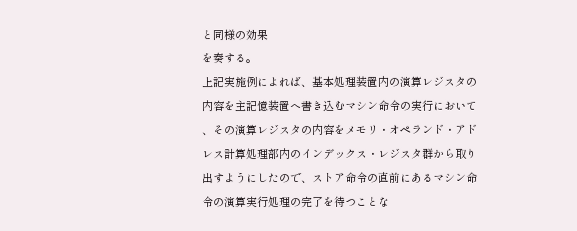と同様の効果
を奏する。
上記実施例によれば、基本処理装置内の演算レジスタの
内容を主記憶装置へ書き込むマシン命令の実行において
、その演算レジスタの内容をメモリ・オペランド・アド
レス計算処理部内のインデックス・レジスタ群から取り
出すようにしたので、ストア命令の直前にあるマシン命
令の演算実行処理の完了を待つことな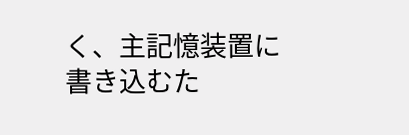く、主記憶装置に
書き込むた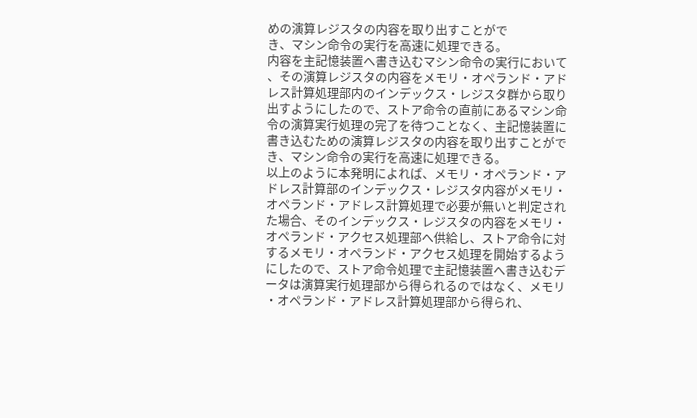めの演算レジスタの内容を取り出すことがで
き、マシン命令の実行を高速に処理できる。
内容を主記憶装置へ書き込むマシン命令の実行において
、その演算レジスタの内容をメモリ・オペランド・アド
レス計算処理部内のインデックス・レジスタ群から取り
出すようにしたので、ストア命令の直前にあるマシン命
令の演算実行処理の完了を待つことなく、主記憶装置に
書き込むための演算レジスタの内容を取り出すことがで
き、マシン命令の実行を高速に処理できる。
以上のように本発明によれば、メモリ・オペランド・ア
ドレス計算部のインデックス・レジスタ内容がメモリ・
オペランド・アドレス計算処理で必要が無いと判定され
た場合、そのインデックス・レジスタの内容をメモリ・
オペランド・アクセス処理部へ供給し、ストア命令に対
するメモリ・オペランド・アクセス処理を開始するよう
にしたので、ストア命令処理で主記憶装置へ書き込むデ
ータは演算実行処理部から得られるのではなく、メモリ
・オペランド・アドレス計算処理部から得られ、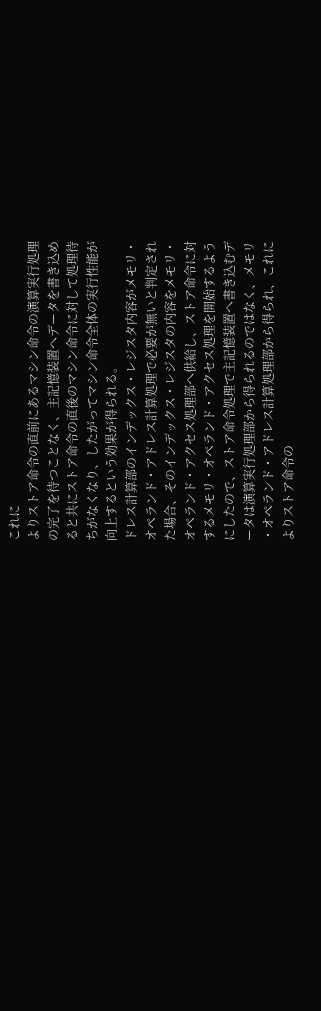これに
よりストア命令の直前にあるマシン命令の演算実行処理
の完了を待つことなく、主記憶装置へデータを書き込め
ると共にストア命令の直後のマシン命令に対して処理待
ちがなくなり、したがってマシン命令全体の実行性能が
向上するという効果が得られる。
ドレス計算部のインデックス・レジスタ内容がメモリ・
オペランド・アドレス計算処理で必要が無いと判定され
た場合、そのインデックス・レジスタの内容をメモリ・
オペランド・アクセス処理部へ供給し、ストア命令に対
するメモリ・オペランド・アクセス処理を開始するよう
にしたので、ストア命令処理で主記憶装置へ書き込むデ
ータは演算実行処理部から得られるのではなく、メモリ
・オペランド・アドレス計算処理部から得られ、これに
よりストア命令の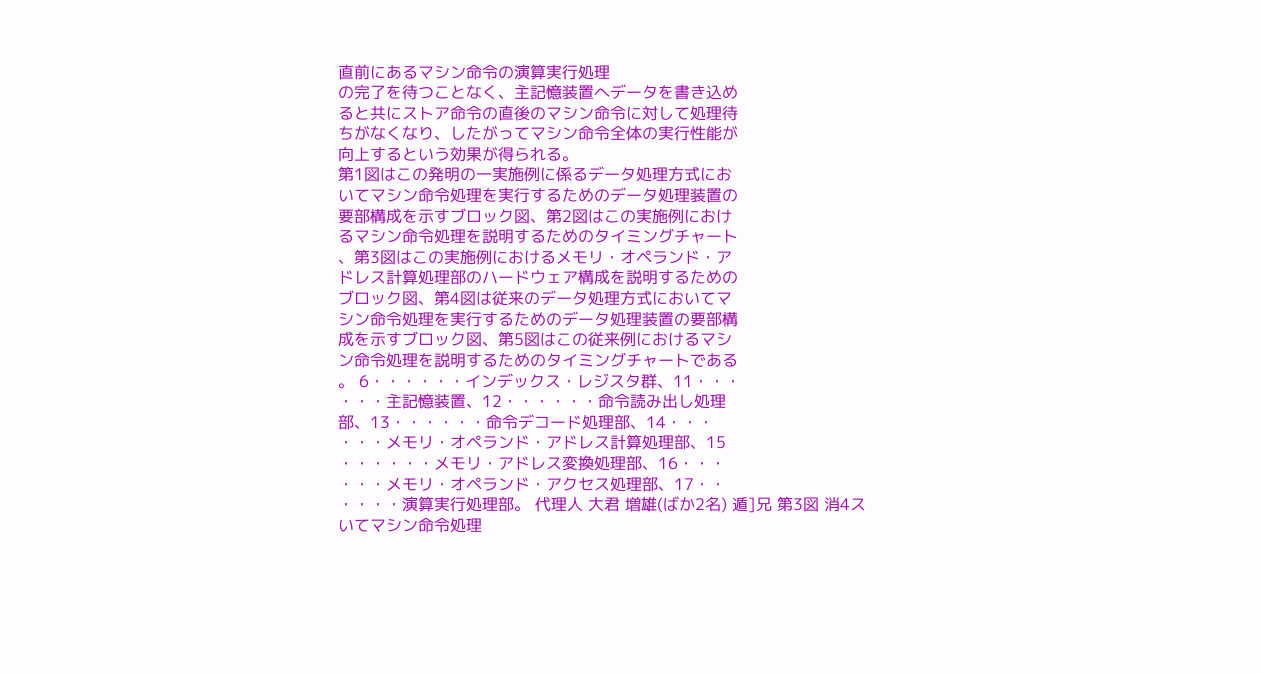直前にあるマシン命令の演算実行処理
の完了を待つことなく、主記憶装置へデータを書き込め
ると共にストア命令の直後のマシン命令に対して処理待
ちがなくなり、したがってマシン命令全体の実行性能が
向上するという効果が得られる。
第1図はこの発明の一実施例に係るデータ処理方式にお
いてマシン命令処理を実行するためのデータ処理装置の
要部構成を示すブロック図、第2図はこの実施例におけ
るマシン命令処理を説明するためのタイミングチャート
、第3図はこの実施例におけるメモリ・オペランド・ア
ドレス計算処理部のハードウェア構成を説明するための
ブロック図、第4図は従来のデータ処理方式においてマ
シン命令処理を実行するためのデータ処理装置の要部構
成を示すブロック図、第5図はこの従来例におけるマシ
ン命令処理を説明するためのタイミングチャートである
。 6・・・・・・インデックス・レジスタ群、11・・・
・・・主記憶装置、12・・・・・・命令読み出し処理
部、13・・・・・・命令デコード処理部、14・・・
・・・メモリ・オペランド・アドレス計算処理部、15
・・・・・・メモリ・アドレス変換処理部、16・・・
・・・メモリ・オペランド・アクセス処理部、17・・
・・・・演算実行処理部。 代理人 大君 増雄(ばか2名) 遁]兄 第3図 消4ス
いてマシン命令処理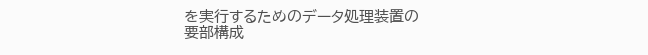を実行するためのデータ処理装置の
要部構成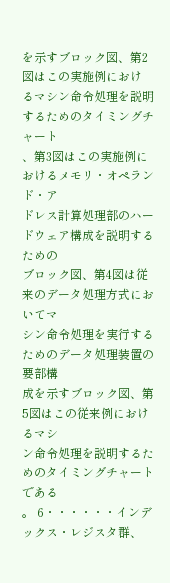を示すブロック図、第2図はこの実施例におけ
るマシン命令処理を説明するためのタイミングチャート
、第3図はこの実施例におけるメモリ・オペランド・ア
ドレス計算処理部のハードウェア構成を説明するための
ブロック図、第4図は従来のデータ処理方式においてマ
シン命令処理を実行するためのデータ処理装置の要部構
成を示すブロック図、第5図はこの従来例におけるマシ
ン命令処理を説明するためのタイミングチャートである
。 6・・・・・・インデックス・レジスタ群、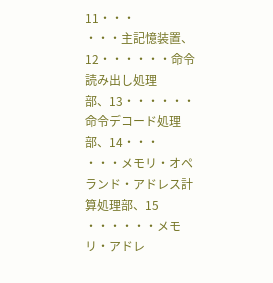11・・・
・・・主記憶装置、12・・・・・・命令読み出し処理
部、13・・・・・・命令デコード処理部、14・・・
・・・メモリ・オペランド・アドレス計算処理部、15
・・・・・・メモリ・アドレ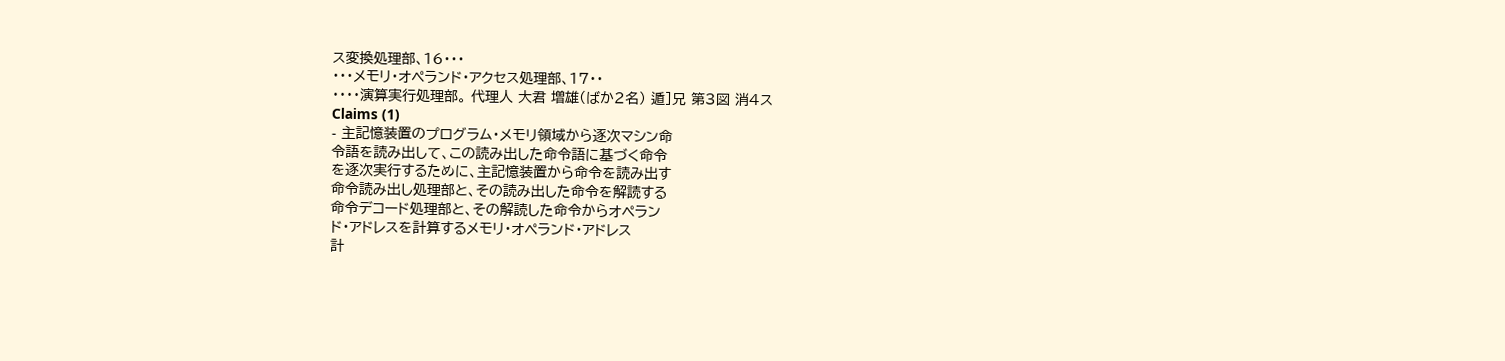ス変換処理部、16・・・
・・・メモリ・オペランド・アクセス処理部、17・・
・・・・演算実行処理部。 代理人 大君 増雄(ばか2名) 遁]兄 第3図 消4ス
Claims (1)
- 主記憶装置のプログラム・メモリ領域から逐次マシン命
令語を読み出して、この読み出した命令語に基づく命令
を逐次実行するために、主記憶装置から命令を読み出す
命令読み出し処理部と、その読み出した命令を解読する
命令デコード処理部と、その解読した命令からオペラン
ド・アドレスを計算するメモリ・オペランド・アドレス
計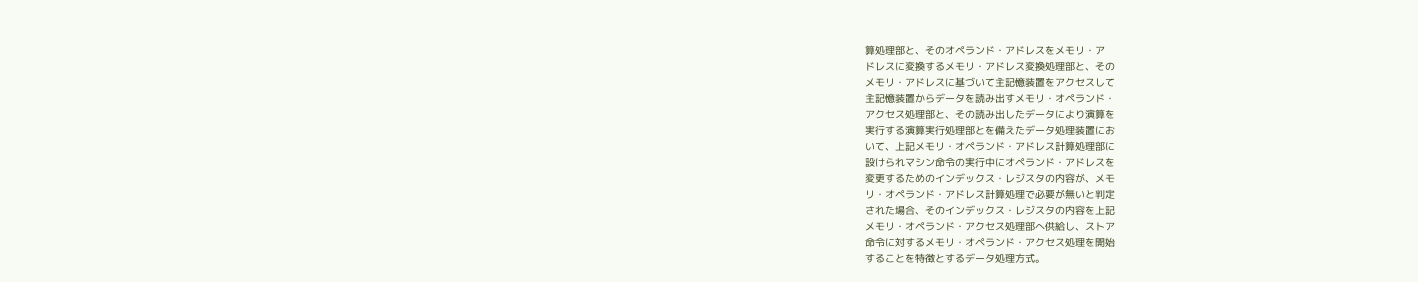算処理部と、そのオペランド・アドレスをメモリ・ア
ドレスに変換するメモリ・アドレス変換処理部と、その
メモリ・アドレスに基づいて主記憶装置をアクセスして
主記憶装置からデータを読み出すメモリ・オペランド・
アクセス処理部と、その読み出したデータにより演算を
実行する演算実行処理部とを備えたデータ処理装置にお
いて、上記メモリ・オペランド・アドレス計算処理部に
設けられマシン命令の実行中にオペランド・アドレスを
変更するためのインデックス・レジスタの内容が、メモ
リ・オペランド・アドレス計算処理で必要が無いと判定
された場合、そのインデックス・レジスタの内容を上記
メモリ・オペランド・アクセス処理部へ供給し、ストア
命令に対するメモリ・オペランド・アクセス処理を開始
することを特徴とするデータ処理方式。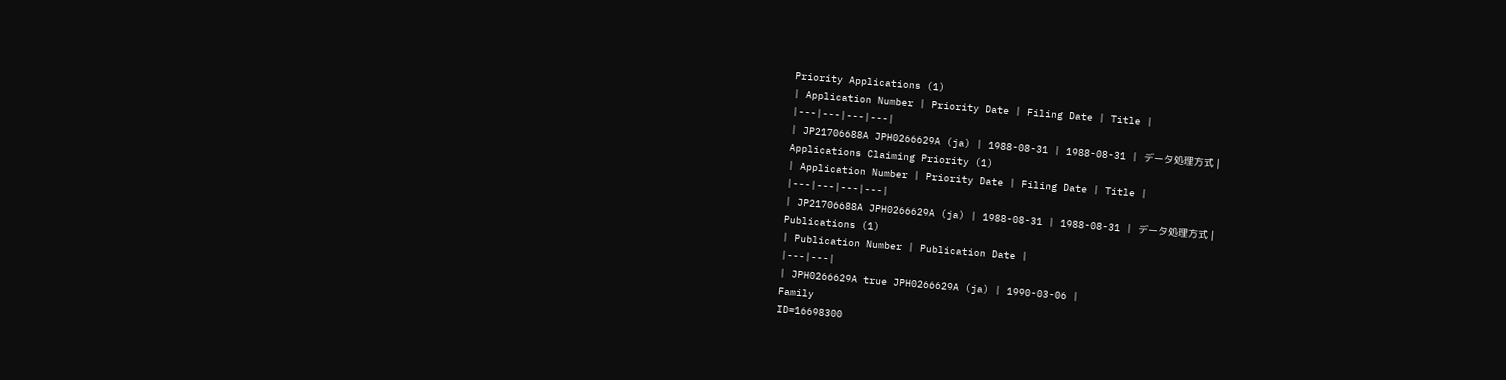Priority Applications (1)
| Application Number | Priority Date | Filing Date | Title |
|---|---|---|---|
| JP21706688A JPH0266629A (ja) | 1988-08-31 | 1988-08-31 | データ処理方式 |
Applications Claiming Priority (1)
| Application Number | Priority Date | Filing Date | Title |
|---|---|---|---|
| JP21706688A JPH0266629A (ja) | 1988-08-31 | 1988-08-31 | データ処理方式 |
Publications (1)
| Publication Number | Publication Date |
|---|---|
| JPH0266629A true JPH0266629A (ja) | 1990-03-06 |
Family
ID=16698300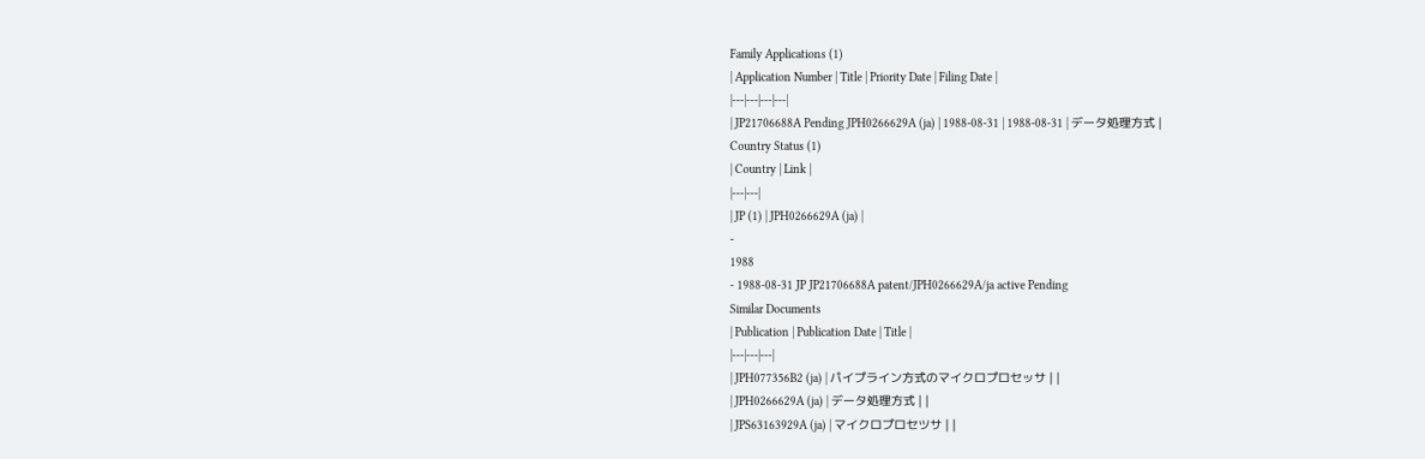Family Applications (1)
| Application Number | Title | Priority Date | Filing Date |
|---|---|---|---|
| JP21706688A Pending JPH0266629A (ja) | 1988-08-31 | 1988-08-31 | データ処理方式 |
Country Status (1)
| Country | Link |
|---|---|
| JP (1) | JPH0266629A (ja) |
-
1988
- 1988-08-31 JP JP21706688A patent/JPH0266629A/ja active Pending
Similar Documents
| Publication | Publication Date | Title |
|---|---|---|
| JPH077356B2 (ja) | パイプライン方式のマイクロプロセッサ | |
| JPH0266629A (ja) | データ処理方式 | |
| JPS63163929A (ja) | マイクロプロセツサ | |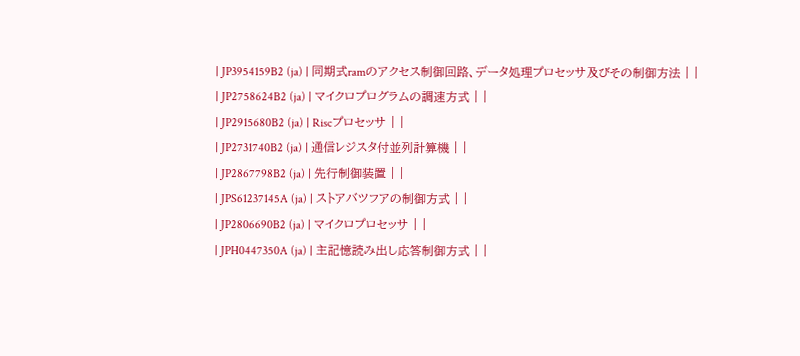| JP3954159B2 (ja) | 同期式ramのアクセス制御回路、データ処理プロセッサ及びその制御方法 | |
| JP2758624B2 (ja) | マイクロプログラムの調速方式 | |
| JP2915680B2 (ja) | Riscプロセッサ | |
| JP2731740B2 (ja) | 通信レジスタ付並列計算機 | |
| JP2867798B2 (ja) | 先行制御装置 | |
| JPS61237145A (ja) | ストアバツフアの制御方式 | |
| JP2806690B2 (ja) | マイクロプロセッサ | |
| JPH0447350A (ja) | 主記憶読み出し応答制御方式 | |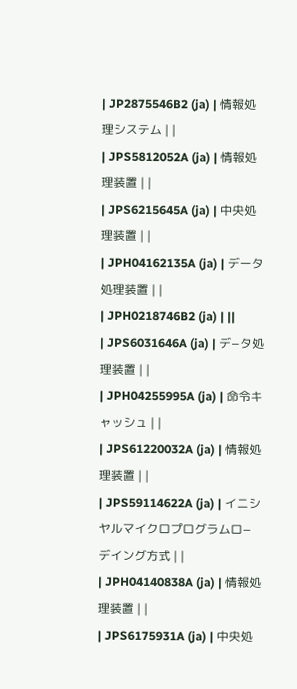| JP2875546B2 (ja) | 情報処理システム | |
| JPS5812052A (ja) | 情報処理装置 | |
| JPS6215645A (ja) | 中央処理装置 | |
| JPH04162135A (ja) | データ処理装置 | |
| JPH0218746B2 (ja) | ||
| JPS6031646A (ja) | デ−タ処理装置 | |
| JPH04255995A (ja) | 命令キャッシュ | |
| JPS61220032A (ja) | 情報処理装置 | |
| JPS59114622A (ja) | イニシヤルマイクロプログラムロ−デイング方式 | |
| JPH04140838A (ja) | 情報処理装置 | |
| JPS6175931A (ja) | 中央処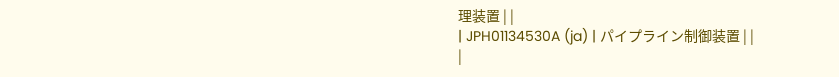理装置 | |
| JPH01134530A (ja) | パイプライン制御装置 | |
|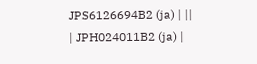JPS6126694B2 (ja) | ||
| JPH024011B2 (ja) |